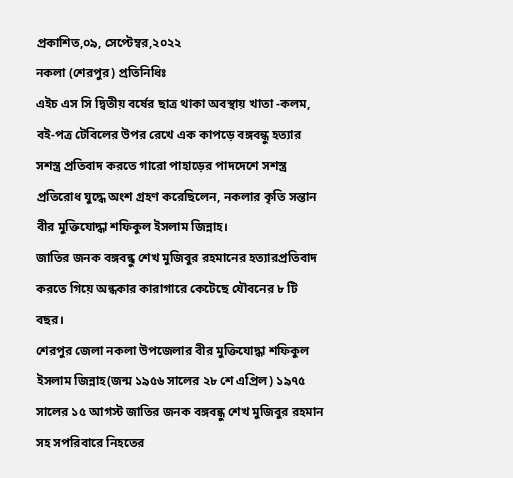প্রকাশিত,০৯, সেপ্টেম্বর,২০২২
নকলা (শেরপুর) প্রতিনিধিঃ
এইচ এস সি দ্বিতীয় বর্ষের ছাত্র থাকা অবস্থায় খাতা -কলম, বই-পত্র টেবিলের উপর রেখে এক কাপড়ে বঙ্গবন্ধু হত্যার সশস্ত্র প্রতিবাদ করতে গারো পাহাড়ের পাদদেশে সশস্ত্র প্রতিরোধ যুদ্ধে অংশ গ্রহণ করেছিলেন, নকলার কৃতি সন্তান বীর মুক্তিযোদ্ধা শফিকুল ইসলাম জিন্নাহ।
জাতির জনক বঙ্গবন্ধু শেখ মুজিবুর রহমানের হত্যারপ্রতিবাদ করতে গিয়ে অন্ধকার কারাগারে কেটেছে যৌবনের ৮ টি বছর।
শেরপুর জেলা নকলা উপজেলার বীর মুক্তিযোদ্ধা শফিকুল ইসলাম জিন্নাহ(জন্ম ১৯৫৬ সালের ২৮ শে এপ্রিল) ১৯৭৫ সালের ১৫ আগস্ট জাতির জনক বঙ্গবন্ধু শেখ মুজিবুর রহমান সহ সপরিবারে নিহতের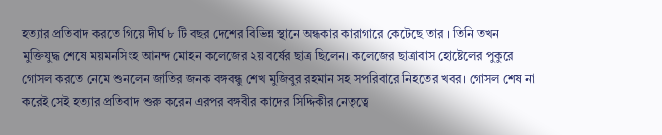হত্যার প্রতিবাদ করতে গিয়ে দীর্ঘ ৮ টি বছর দেশের বিভিন্ন স্থানে অন্ধকার কারাগারে কেটেছে তার । তিনি তখন মুক্তিযুদ্ধ শেষে ময়মনসিংহ আনন্দ মোহন কলেজের ২য় বর্ষের ছাত্র ছিলেন। কলেজের ছাত্রাবাস হোষ্টেলের পুকুরে গোসল করতে নেমে শুনলেন জাতির জনক বঙ্গবন্ধু শেখ মুজিবুর রহমান সহ সপরিবারে নিহতের খবর। গোসল শেষ না করেই সেই হত্যার প্রতিবাদ শুরু করেন এরপর বঙ্গবীর কাদের সিদ্দিকীর নেতৃত্বে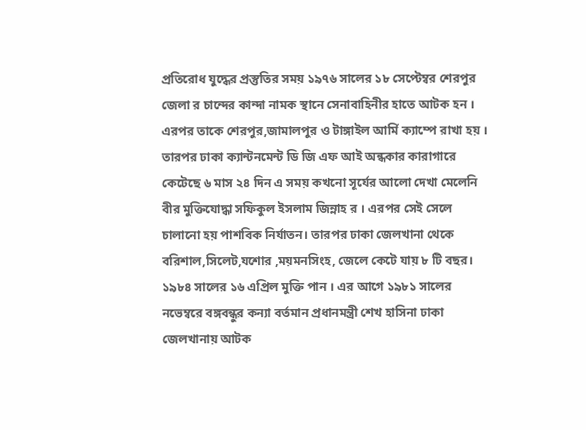প্রতিরোধ যুদ্ধের প্রস্তুতির সময় ১৯৭৬ সালের ১৮ সেপ্টেম্বর শেরপুর জেলা র চান্দের কান্দা নামক স্থানে সেনাবাহিনীর হাতে আটক হন । এরপর তাকে শেরপুর,জামালপুর ও টাঙ্গাইল আর্মি ক্যাম্পে রাখা হয় ।
তারপর ঢাকা ক্যান্টনমেন্ট ডি জি এফ আই অন্ধকার কারাগারে কেটেছে ৬ মাস ২৪ দিন এ সময় কখনো সূর্যের আলো দেখা মেলেনি বীর মুক্তিযোদ্ধা সফিকুল ইসলাম জিন্নাহ র । এরপর সেই সেলে চালানো হয় পাশবিক নির্যাতন। তারপর ঢাকা জেলখানা থেকে বরিশাল,সিলেট,যশোর ,ময়মনসিংহ, জেলে কেটে যায় ৮ টি বছর। ১৯৮৪ সালের ১৬ এপ্রিল মুক্তি পান । এর আগে ১৯৮১ সালের নভেম্বরে বঙ্গবন্ধুর কন্যা বর্তমান প্রধানমন্ত্রী শেখ হাসিনা ঢাকা জেলখানায় আটক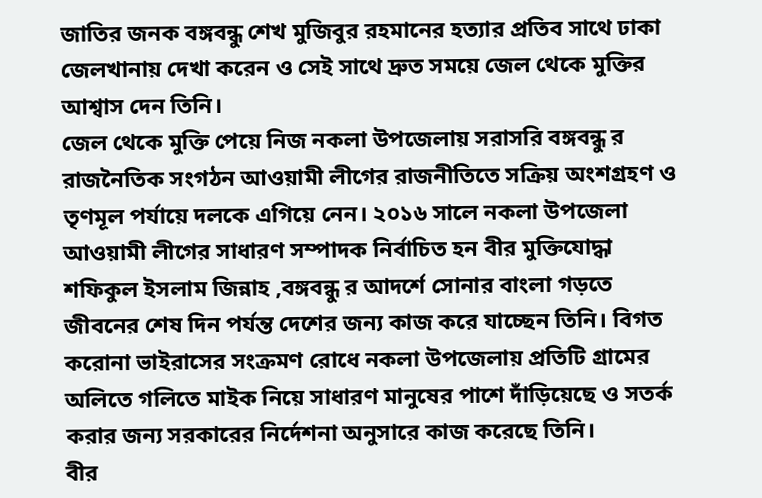জাতির জনক বঙ্গবন্ধু শেখ মুজিবুর রহমানের হত্যার প্রতিব সাথে ঢাকা জেলখানায় দেখা করেন ও সেই সাথে দ্রুত সময়ে জেল থেকে মুক্তির আশ্বাস দেন তিনি।
জেল থেকে মুক্তি পেয়ে নিজ নকলা উপজেলায় সরাসরি বঙ্গবন্ধু র রাজনৈতিক সংগঠন আওয়ামী লীগের রাজনীতিতে সক্রিয় অংশগ্রহণ ও তৃণমূল পর্যায়ে দলকে এগিয়ে নেন। ২০১৬ সালে নকলা উপজেলা আওয়ামী লীগের সাধারণ সম্পাদক নির্বাচিত হন বীর মুক্তিযোদ্ধা শফিকুল ইসলাম জিন্নাহ ,বঙ্গবন্ধু র আদর্শে সোনার বাংলা গড়তে জীবনের শেষ দিন পর্যন্ত দেশের জন্য কাজ করে যাচ্ছেন তিনি। বিগত করোনা ভাইরাসের সংক্রমণ রোধে নকলা উপজেলায় প্রতিটি গ্রামের অলিতে গলিতে মাইক নিয়ে সাধারণ মানুষের পাশে দাঁড়িয়েছে ও সতর্ক করার জন্য সরকারের নির্দেশনা অনুসারে কাজ করেছে তিনি।
বীর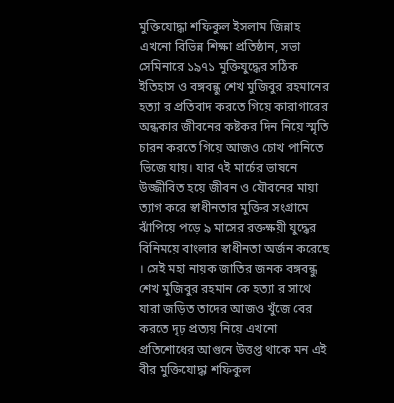মুক্তিযোদ্ধা শফিকুল ইসলাম জিন্নাহ এখনো বিভিন্ন শিক্ষা প্রতিষ্ঠান, সভা সেমিনারে ১৯৭১ মুক্তিযুদ্ধের সঠিক ইতিহাস ও বঙ্গবন্ধু শেখ মুজিবুর রহমানের হত্যা র প্রতিবাদ করতে গিয়ে কারাগারের অন্ধকার জীবনের কষ্টকর দিন নিয়ে স্মৃতি চারন করতে গিয়ে আজও চোখ পানিতে ভিজে যায়। যার ৭ই মার্চের ভাষনে উজ্জীবিত হয়ে জীবন ও যৌবনের মায়া ত্যাগ করে স্বাধীনতার মুক্তির সংগ্রামে ঝাঁপিয়ে পড়ে ৯ মাসের রক্তক্ষয়ী যুদ্ধের বিনিময়ে বাংলার স্বাধীনতা অর্জন করেছে । সেই মহা নায়ক জাতির জনক বঙ্গবন্ধু শেখ মুজিবুর রহমান কে হত্যা র সাথে যারা জড়িত তাদের আজও খুঁজে বের করতে দৃঢ় প্রত্যয় নিয়ে এখনো প্রতিশোধের আগুনে উত্তপ্ত থাকে মন এই বীর মুক্তিযোদ্ধা শফিকুল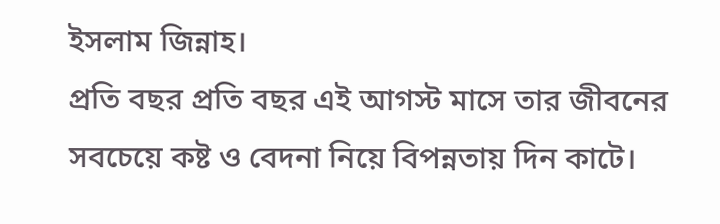ইসলাম জিন্নাহ।
প্রতি বছর প্রতি বছর এই আগস্ট মাসে তার জীবনের সবচেয়ে কষ্ট ও বেদনা নিয়ে বিপন্নতায় দিন কাটে।